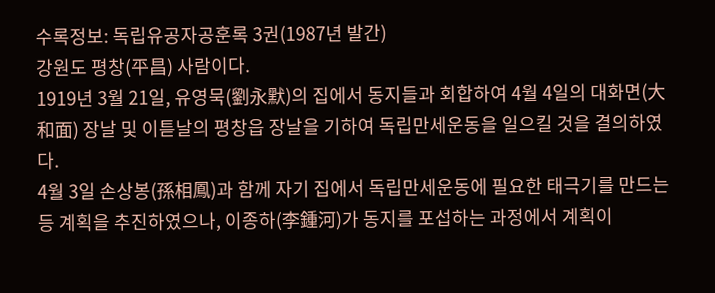수록정보: 독립유공자공훈록 3권(1987년 발간)
강원도 평창(平昌) 사람이다.
1919년 3월 21일, 유영묵(劉永默)의 집에서 동지들과 회합하여 4월 4일의 대화면(大和面) 장날 및 이튿날의 평창읍 장날을 기하여 독립만세운동을 일으킬 것을 결의하였다.
4월 3일 손상봉(孫相鳳)과 함께 자기 집에서 독립만세운동에 필요한 태극기를 만드는 등 계획을 추진하였으나, 이종하(李鍾河)가 동지를 포섭하는 과정에서 계획이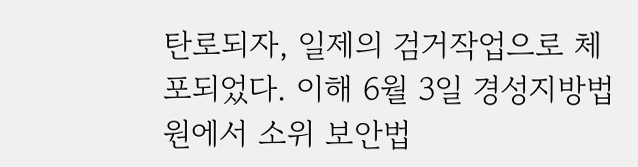탄로되자, 일제의 검거작업으로 체포되었다. 이해 6월 3일 경성지방법원에서 소위 보안법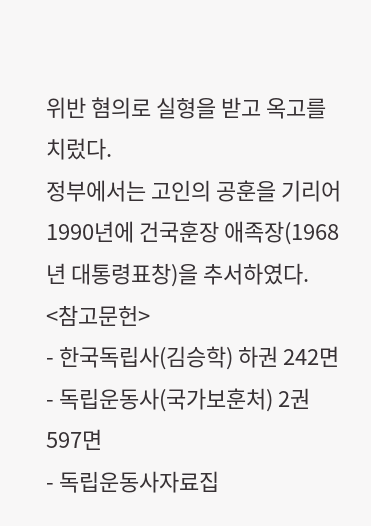위반 혐의로 실형을 받고 옥고를 치렀다.
정부에서는 고인의 공훈을 기리어 1990년에 건국훈장 애족장(1968년 대통령표창)을 추서하였다.
<참고문헌>
- 한국독립사(김승학) 하권 242면
- 독립운동사(국가보훈처) 2권 597면
- 독립운동사자료집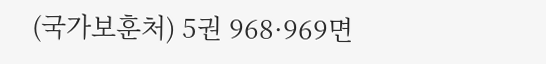(국가보훈처) 5권 968·969면